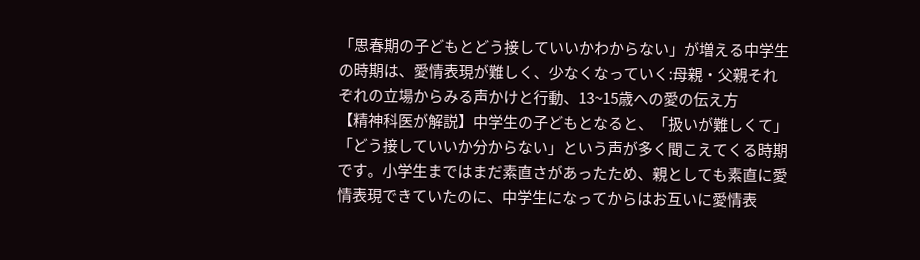「思春期の子どもとどう接していいかわからない」が増える中学生の時期は、愛情表現が難しく、少なくなっていく:母親・父親それぞれの立場からみる声かけと行動、13~15歳への愛の伝え方
【精神科医が解説】中学生の子どもとなると、「扱いが難しくて」「どう接していいか分からない」という声が多く聞こえてくる時期です。小学生まではまだ素直さがあったため、親としても素直に愛情表現できていたのに、中学生になってからはお互いに愛情表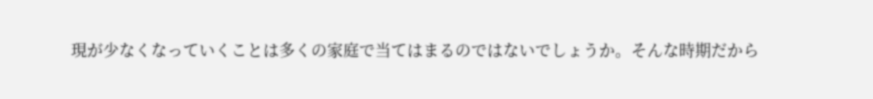現が少なくなっていくことは多くの家庭で当てはまるのではないでしょうか。そんな時期だから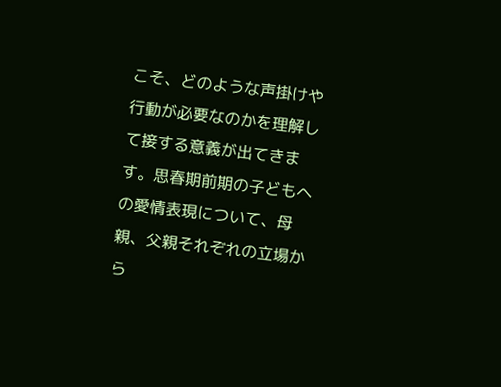こそ、どのような声掛けや行動が必要なのかを理解して接する意義が出てきます。思春期前期の子どもへの愛情表現について、母親、父親それぞれの立場から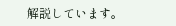解説しています。